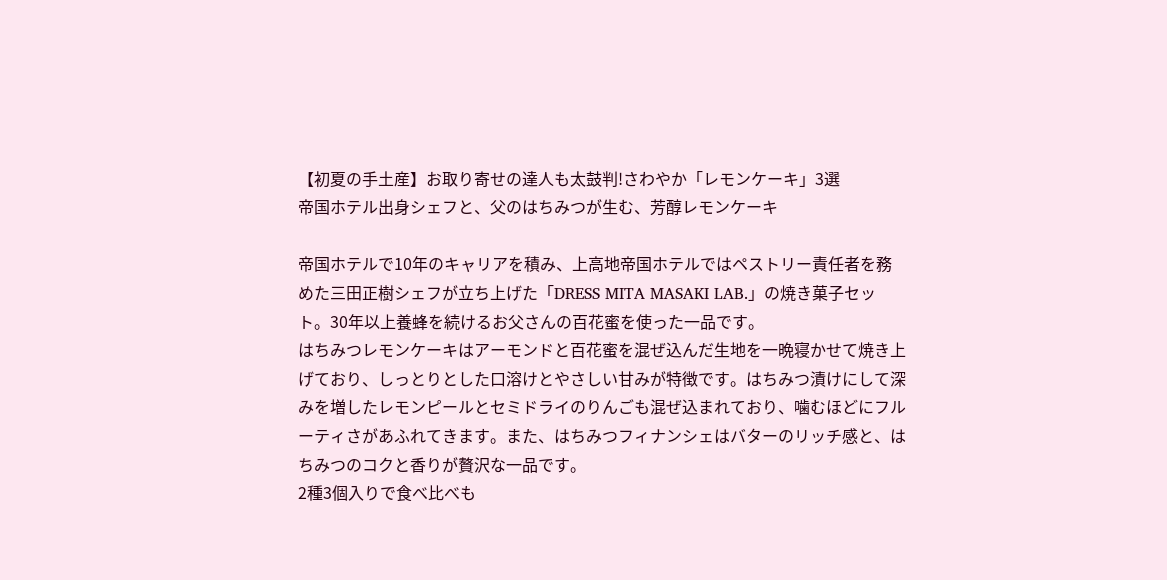【初夏の手土産】お取り寄せの達人も太鼓判!さわやか「レモンケーキ」3選
帝国ホテル出身シェフと、父のはちみつが生む、芳醇レモンケーキ

帝国ホテルで10年のキャリアを積み、上高地帝国ホテルではペストリー責任者を務めた三田正樹シェフが立ち上げた「DRESS MITA MASAKI LAB.」の焼き菓子セット。30年以上養蜂を続けるお父さんの百花蜜を使った一品です。
はちみつレモンケーキはアーモンドと百花蜜を混ぜ込んだ生地を一晩寝かせて焼き上げており、しっとりとした口溶けとやさしい甘みが特徴です。はちみつ漬けにして深みを増したレモンピールとセミドライのりんごも混ぜ込まれており、噛むほどにフルーティさがあふれてきます。また、はちみつフィナンシェはバターのリッチ感と、はちみつのコクと香りが贅沢な一品です。
2種3個入りで食べ比べも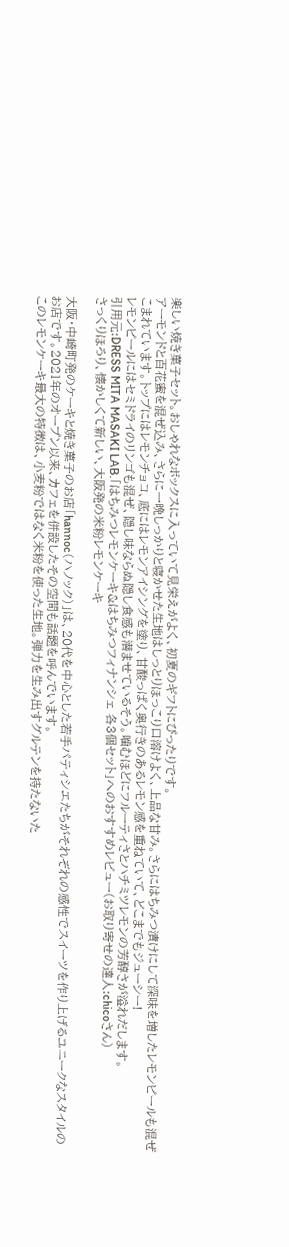楽しい焼き菓子セット。おしゃれなボックスに入っていて見栄えがよく、初夏のギフトにぴったりです。
アーモンドと百花蜜を混ぜ込み、さらに一晩しっかりと寝かせた生地はしっとりほっこり口溶けよく、上品な甘み。さらにはちみつ漬けにして深味を増したレモンピールも混ぜこまれています。トップにはレモンチョコ、底にはレモンアイシングを塗り、甘酸っぱく奥行きのあるレモン感を重ねていて、どこまでもジューシー!
レモンピールにはセミドライのリンゴも混ぜ、隠し味ならぬ隠し食感も潜ませているそう。噛むほどにフルーティさとハチミツレモンの芳醇さが溢れだします。
引用元:DRESS MITA MASAKI LAB.「はちみつレモンケーキ&はちみつフィナンシェ 各3個セット」へのおすすめレビュー(お取り寄せの達人:chicoさん)
さっくりほろり、懐かしくて新しい、大阪発の米粉レモンケーキ

大阪・中崎町発のケーキと焼き菓子のお店「hannoc(ハノック)」は、20代を中心とした若手パティシエたちがそれぞれの感性でスイーツを作り上げるユニークなスタイルのお店です。2021年のオープン以来、カフェを併設したその空間も話題を呼んでいます。
このレモンケーキ最大の特徴は、小麦粉ではなく米粉を使った生地。弾力を生み出すグルテンを持たないた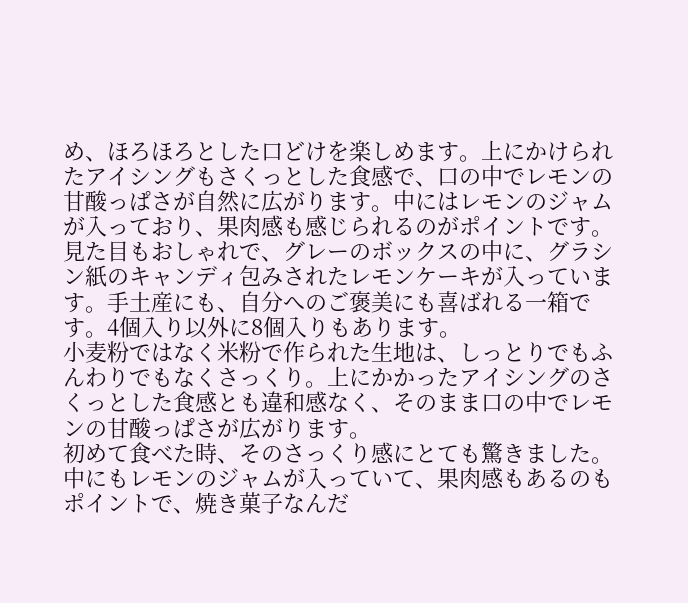め、ほろほろとした口どけを楽しめます。上にかけられたアイシングもさくっとした食感で、口の中でレモンの甘酸っぱさが自然に広がります。中にはレモンのジャムが入っており、果肉感も感じられるのがポイントです。
見た目もおしゃれで、グレーのボックスの中に、グラシン紙のキャンディ包みされたレモンケーキが入っています。手土産にも、自分へのご褒美にも喜ばれる一箱です。4個入り以外に8個入りもあります。
小麦粉ではなく米粉で作られた生地は、しっとりでもふんわりでもなくさっくり。上にかかったアイシングのさくっとした食感とも違和感なく、そのまま口の中でレモンの甘酸っぱさが広がります。
初めて食べた時、そのさっくり感にとても驚きました。中にもレモンのジャムが入っていて、果肉感もあるのもポイントで、焼き菓子なんだ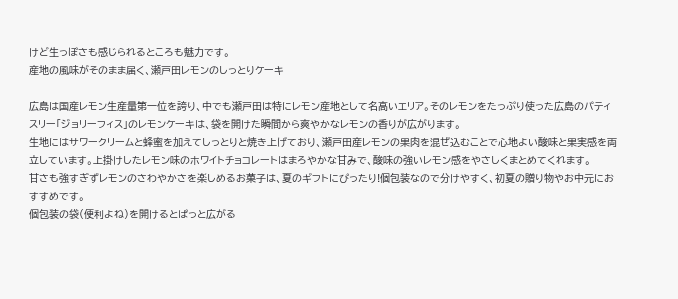けど生っぽさも感じられるところも魅力です。
産地の風味がそのまま届く、瀬戸田レモンのしっとりケーキ

広島は国産レモン生産量第一位を誇り、中でも瀬戸田は特にレモン産地として名高いエリア。そのレモンをたっぷり使った広島のパティスリー「ジョリーフィス」のレモンケーキは、袋を開けた瞬間から爽やかなレモンの香りが広がります。
生地にはサワークリームと蜂蜜を加えてしっとりと焼き上げており、瀬戸田産レモンの果肉を混ぜ込むことで心地よい酸味と果実感を両立しています。上掛けしたレモン味のホワイトチョコレートはまろやかな甘みで、酸味の強いレモン感をやさしくまとめてくれます。
甘さも強すぎずレモンのさわやかさを楽しめるお菓子は、夏のギフトにぴったり!個包装なので分けやすく、初夏の贈り物やお中元におすすめです。
個包装の袋(便利よね)を開けるとぱっと広がる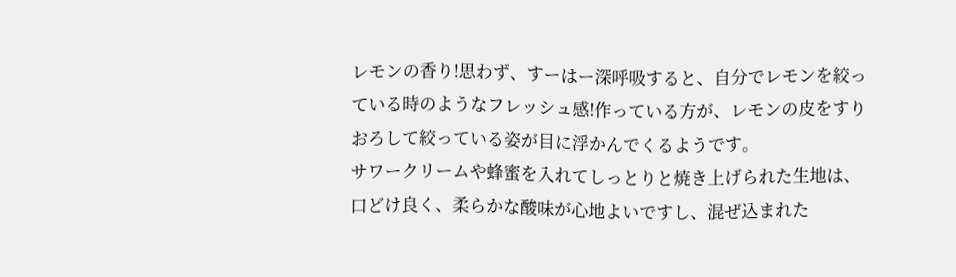レモンの香り!思わず、すーはー深呼吸すると、自分でレモンを絞っている時のようなフレッシュ感!作っている方が、レモンの皮をすりおろして絞っている姿が目に浮かんでくるようです。
サワークリームや蜂蜜を入れてしっとりと焼き上げられた生地は、口どけ良く、柔らかな酸味が心地よいですし、混ぜ込まれた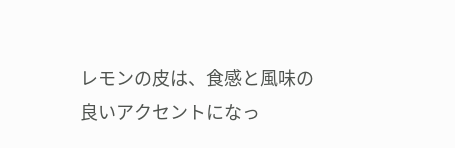レモンの皮は、食感と風味の良いアクセントになっ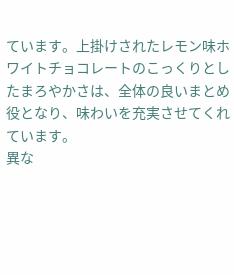ています。上掛けされたレモン味ホワイトチョコレートのこっくりとしたまろやかさは、全体の良いまとめ役となり、味わいを充実させてくれています。
異な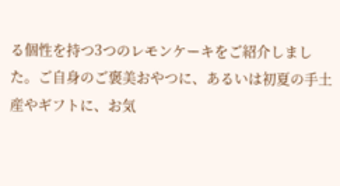る個性を持つ3つのレモンケーキをご紹介しました。ご自身のご褒美おやつに、あるいは初夏の手土産やギフトに、お気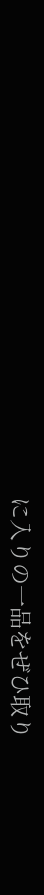に入りの一品をぜひ取り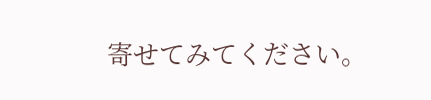寄せてみてください。